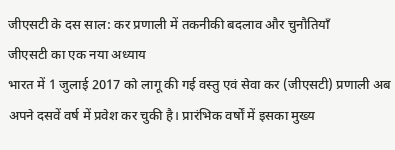जीएसटी के दस साल: कर प्रणाली में तकनीकी बदलाव और चुनौतियाँ
जीएसटी का एक नया अध्याय
भारत में 1 जुलाई 2017 को लागू की गई वस्तु एवं सेवा कर (जीएसटी) प्रणाली अब अपने दसवें वर्ष में प्रवेश कर चुकी है। प्रारंभिक वर्षों में इसका मुख्य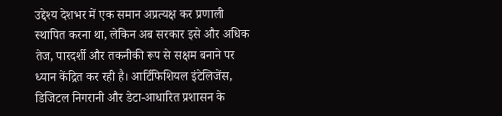उद्देश्य देशभर में एक समान अप्रत्यक्ष कर प्रणाली स्थापित करना था, लेकिन अब सरकार इसे और अधिक तेज, पारदर्शी और तकनीकी रूप से सक्षम बनाने पर ध्यान केंद्रित कर रही है। आर्टिफिशियल इंटेलिजेंस, डिजिटल निगरानी और डेटा-आधारित प्रशासन के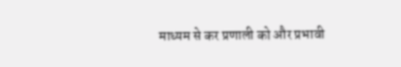माध्यम से कर प्रणाली को और प्रभावी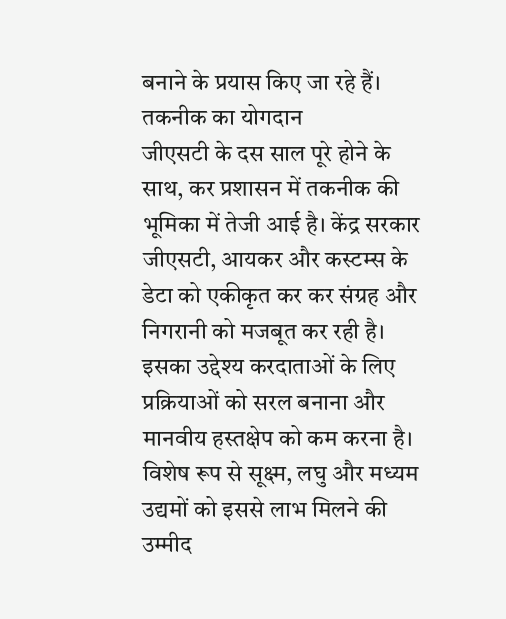बनाने के प्रयास किए जा रहे हैं।
तकनीक का योगदान
जीएसटी के दस साल पूरे होने के साथ, कर प्रशासन में तकनीक की भूमिका में तेजी आई है। केंद्र सरकार जीएसटी, आयकर और कस्टम्स के डेटा को एकीकृत कर कर संग्रह और निगरानी को मजबूत कर रही है। इसका उद्देश्य करदाताओं के लिए प्रक्रियाओं को सरल बनाना और मानवीय हस्तक्षेप को कम करना है। विशेष रूप से सूक्ष्म, लघु और मध्यम उद्यमों को इससे लाभ मिलने की उम्मीद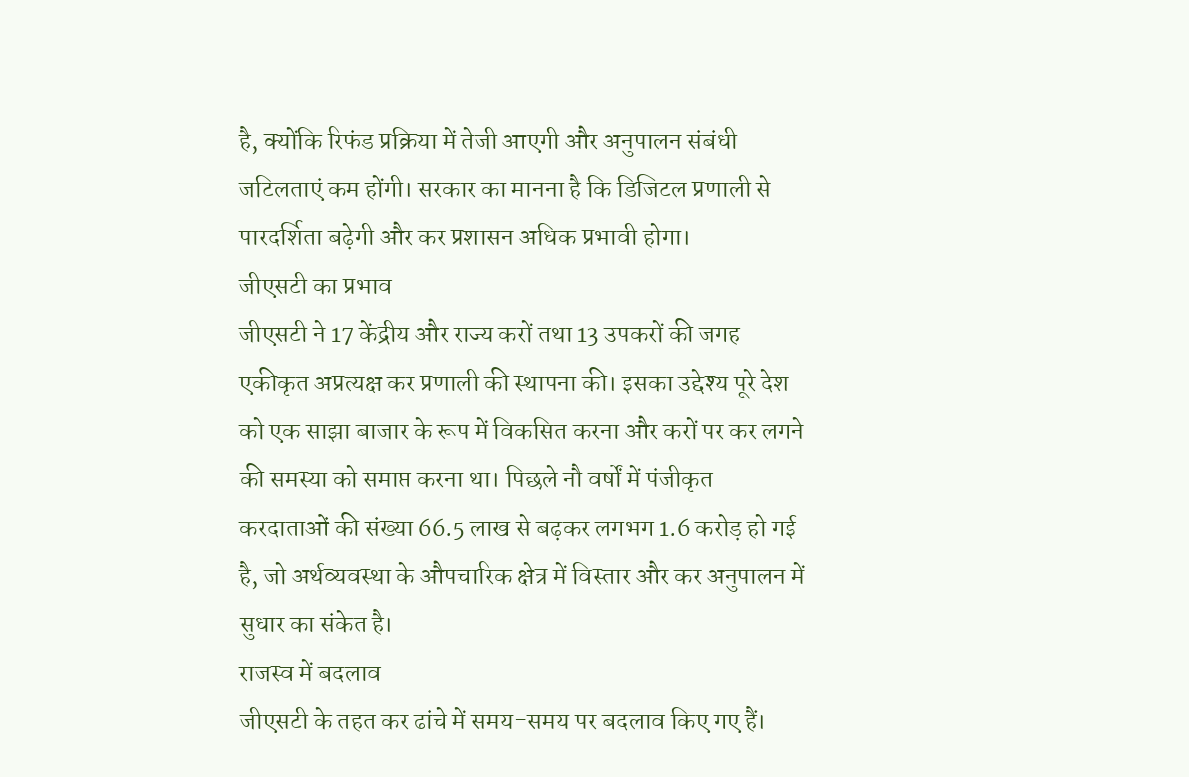है, क्योंकि रिफंड प्रक्रिया में तेजी आएगी और अनुपालन संबंधी जटिलताएं कम होंगी। सरकार का मानना है कि डिजिटल प्रणाली से पारदर्शिता बढ़ेगी और कर प्रशासन अधिक प्रभावी होगा।
जीएसटी का प्रभाव
जीएसटी ने 17 केंद्रीय और राज्य करों तथा 13 उपकरों की जगह एकीकृत अप्रत्यक्ष कर प्रणाली की स्थापना की। इसका उद्देश्य पूरे देश को एक साझा बाजार के रूप में विकसित करना और करों पर कर लगने की समस्या को समाप्त करना था। पिछले नौ वर्षों में पंजीकृत करदाताओं की संख्या 66.5 लाख से बढ़कर लगभग 1.6 करोड़ हो गई है, जो अर्थव्यवस्था के औपचारिक क्षेत्र में विस्तार और कर अनुपालन में सुधार का संकेत है।
राजस्व में बदलाव
जीएसटी के तहत कर ढांचे में समय-समय पर बदलाव किए गए हैं।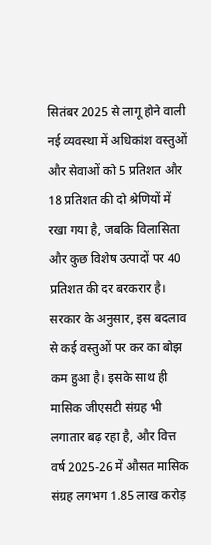सितंबर 2025 से लागू होने वाली नई व्यवस्था में अधिकांश वस्तुओं और सेवाओं को 5 प्रतिशत और 18 प्रतिशत की दो श्रेणियों में रखा गया है, जबकि विलासिता और कुछ विशेष उत्पादों पर 40 प्रतिशत की दर बरकरार है। सरकार के अनुसार, इस बदलाव से कई वस्तुओं पर कर का बोझ कम हुआ है। इसके साथ ही मासिक जीएसटी संग्रह भी लगातार बढ़ रहा है, और वित्त वर्ष 2025-26 में औसत मासिक संग्रह लगभग 1.85 लाख करोड़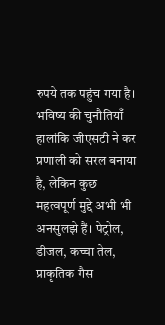रुपये तक पहुंच गया है।
भविष्य की चुनौतियाँ
हालांकि जीएसटी ने कर प्रणाली को सरल बनाया है, लेकिन कुछ महत्वपूर्ण मुद्दे अभी भी अनसुलझे हैं। पेट्रोल, डीजल, कच्चा तेल, प्राकृतिक गैस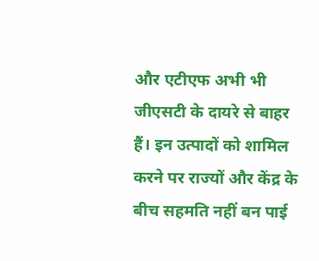और एटीएफ अभी भी जीएसटी के दायरे से बाहर हैं। इन उत्पादों को शामिल करने पर राज्यों और केंद्र के बीच सहमति नहीं बन पाई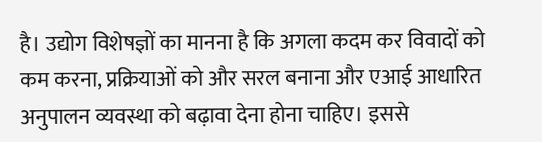है। उद्योग विशेषज्ञों का मानना है कि अगला कदम कर विवादों को कम करना, प्रक्रियाओं को और सरल बनाना और एआई आधारित अनुपालन व्यवस्था को बढ़ावा देना होना चाहिए। इससे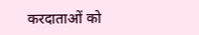करदाताओं को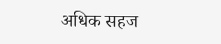अधिक सहज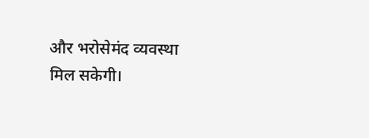और भरोसेमंद व्यवस्था मिल सकेगी।